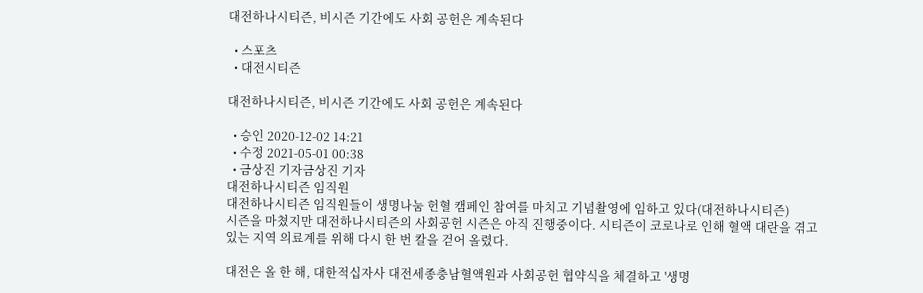대전하나시티즌, 비시즌 기간에도 사회 공헌은 계속된다

  • 스포츠
  • 대전시티즌

대전하나시티즌, 비시즌 기간에도 사회 공헌은 계속된다

  • 승인 2020-12-02 14:21
  • 수정 2021-05-01 00:38
  • 금상진 기자금상진 기자
대전하나시티즌 임직원
대전하나시티즌 임직원들이 생명나눔 헌혈 캠페인 참여를 마치고 기념촬영에 임하고 있다(대전하나시티즌)
시즌을 마쳤지만 대전하나시티즌의 사회공헌 시즌은 아직 진행중이다. 시티즌이 코로나로 인해 혈액 대란을 겪고 있는 지역 의료계를 위해 다시 한 번 칼을 걷어 올렸다.

대전은 올 한 해, 대한적십자사 대전세종충남혈액원과 사회공헌 협약식을 체결하고 '생명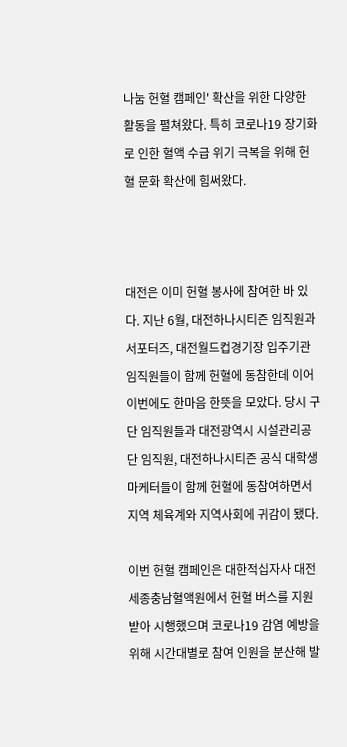나눔 헌혈 캠페인' 확산을 위한 다양한 활동을 펼쳐왔다. 특히 코로나19 장기화로 인한 혈액 수급 위기 극복을 위해 헌혈 문화 확산에 힘써왔다.



대전은 이미 헌혈 봉사에 참여한 바 있다. 지난 6월, 대전하나시티즌 임직원과 서포터즈, 대전월드컵경기장 입주기관 임직원들이 함께 헌혈에 동참한데 이어 이번에도 한마음 한뜻을 모았다. 당시 구단 임직원들과 대전광역시 시설관리공단 임직원, 대전하나시티즌 공식 대학생 마케터들이 함께 헌혈에 동참여하면서 지역 체육계와 지역사회에 귀감이 됐다.

이번 헌혈 캠페인은 대한적십자사 대전세종충남혈액원에서 헌혈 버스를 지원받아 시행했으며 코로나19 감염 예방을 위해 시간대별로 참여 인원을 분산해 발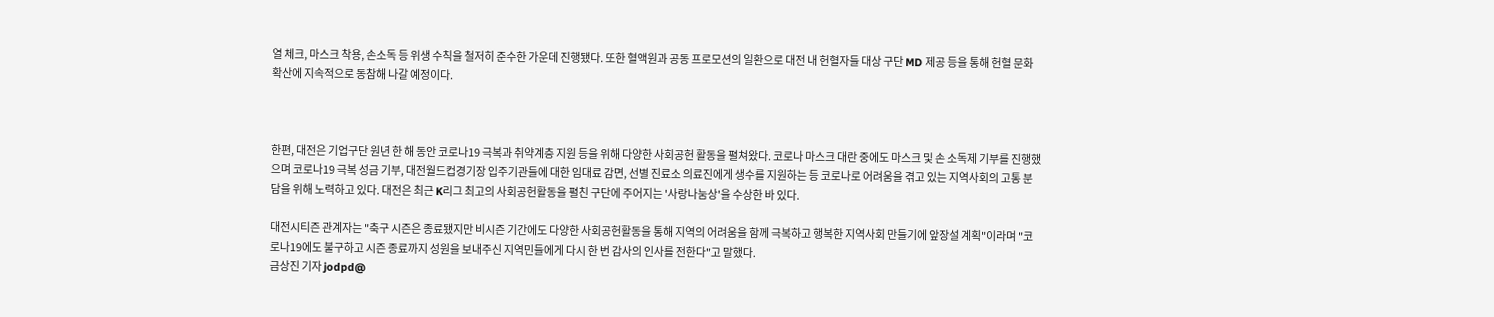열 체크, 마스크 착용, 손소독 등 위생 수칙을 철저히 준수한 가운데 진행됐다. 또한 혈액원과 공동 프로모션의 일환으로 대전 내 헌혈자들 대상 구단 MD 제공 등을 통해 헌혈 문화 확산에 지속적으로 동참해 나갈 예정이다.



한편, 대전은 기업구단 원년 한 해 동안 코로나19 극복과 취약계층 지원 등을 위해 다양한 사회공헌 활동을 펼쳐왔다. 코로나 마스크 대란 중에도 마스크 및 손 소독제 기부를 진행했으며 코로나19 극복 성금 기부, 대전월드컵경기장 입주기관들에 대한 임대료 감면, 선별 진료소 의료진에게 생수를 지원하는 등 코로나로 어려움을 겪고 있는 지역사회의 고통 분담을 위해 노력하고 있다. 대전은 최근 K리그 최고의 사회공헌활동을 펼친 구단에 주어지는 '사랑나눔상'을 수상한 바 있다.

대전시티즌 관계자는 "축구 시즌은 종료됐지만 비시즌 기간에도 다양한 사회공헌활동을 통해 지역의 어려움을 함께 극복하고 행복한 지역사회 만들기에 앞장설 계획"이라며 "코로나19에도 불구하고 시즌 종료까지 성원을 보내주신 지역민들에게 다시 한 번 감사의 인사를 전한다"고 말했다.
금상진 기자 jodpd@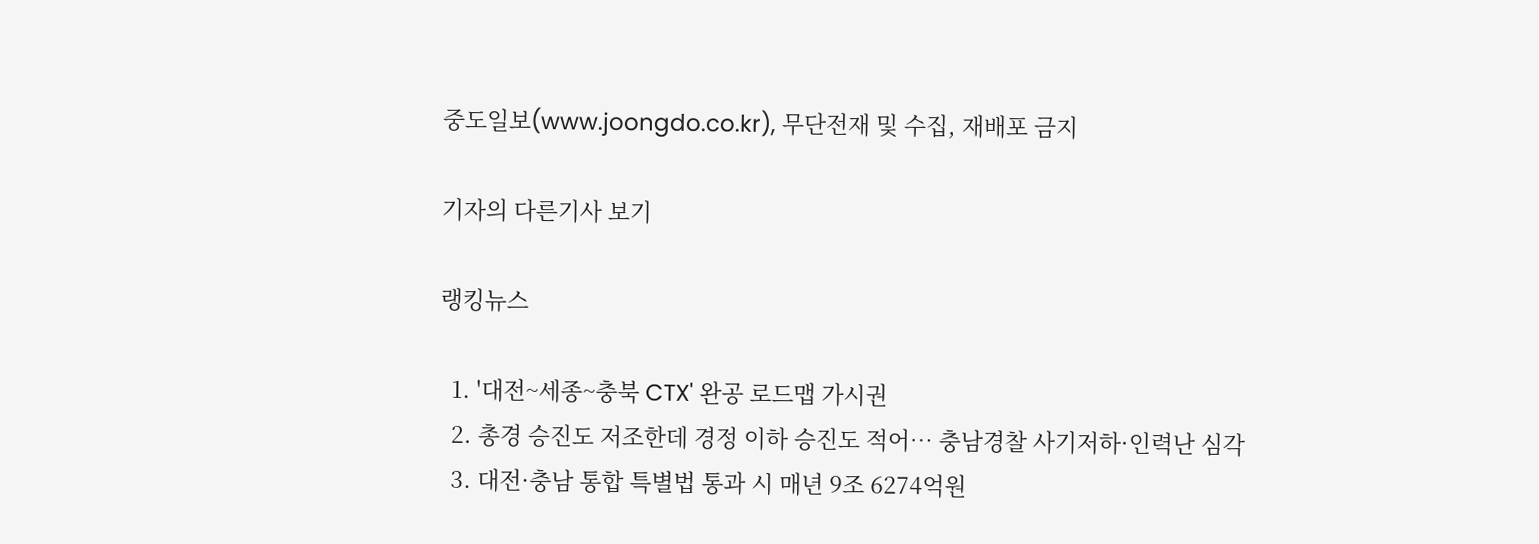중도일보(www.joongdo.co.kr), 무단전재 및 수집, 재배포 금지

기자의 다른기사 보기

랭킹뉴스

  1. '대전~세종~충북 CTX' 완공 로드맵 가시권
  2. 총경 승진도 저조한데 경정 이하 승진도 적어… 충남경찰 사기저하·인력난 심각
  3. 대전·충남 통합 특별법 통과 시 매년 9조 6274억원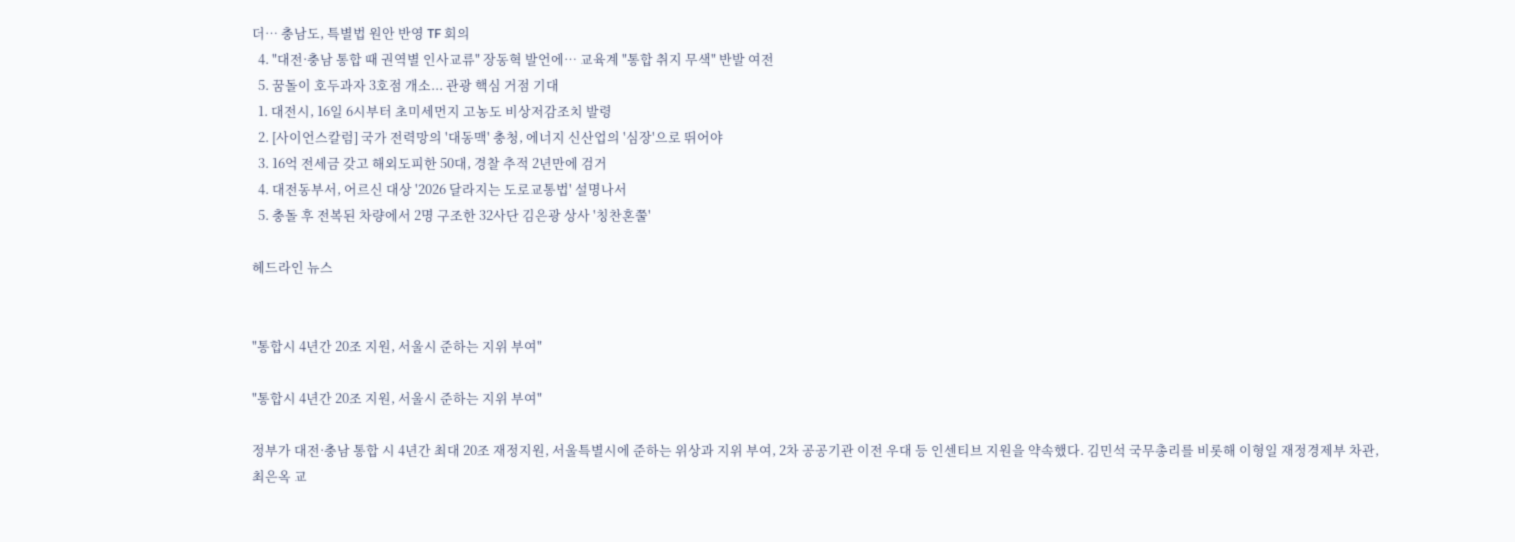더… 충남도, 특별법 원안 반영 TF 회의
  4. "대전·충남 통합 때 권역별 인사교류" 장동혁 발언에… 교육계 "통합 취지 무색" 반발 여전
  5. 꿈돌이 호두과자 3호점 개소... 관광 핵심 거점 기대
  1. 대전시, 16일 6시부터 초미세먼지 고농도 비상저감조치 발령
  2. [사이언스칼럼] 국가 전력망의 '대동맥' 충청, 에너지 신산업의 '심장'으로 뛰어야
  3. 16억 전세금 갖고 해외도피한 50대, 경찰 추적 2년만에 검거
  4. 대전동부서, 어르신 대상 '2026 달라지는 도로교통법' 설명나서
  5. 충돌 후 전복된 차량에서 2명 구조한 32사단 김은광 상사 '칭찬혼쭐'

헤드라인 뉴스


"통합시 4년간 20조 지원, 서울시 준하는 지위 부여"

"통합시 4년간 20조 지원, 서울시 준하는 지위 부여"

정부가 대전·충남 통합 시 4년간 최대 20조 재정지원, 서울특별시에 준하는 위상과 지위 부여, 2차 공공기관 이전 우대 등 인센티브 지원을 약속했다. 김민석 국무총리를 비롯해 이형일 재정경제부 차관, 최은옥 교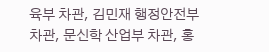육부 차관, 김민재 행정안전부 차관, 문신학 산업부 차관, 홍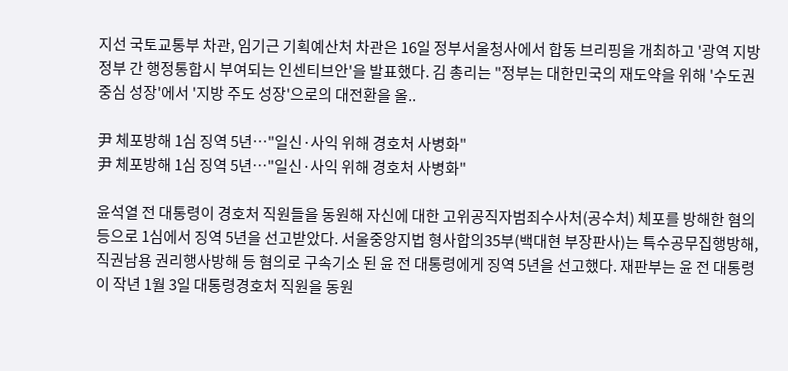지선 국토교통부 차관, 임기근 기획예산처 차관은 16일 정부서울청사에서 합동 브리핑을 개최하고 '광역 지방정부 간 행정통합시 부여되는 인센티브안'을 발표했다. 김 총리는 "정부는 대한민국의 재도약을 위해 '수도권 중심 성장'에서 '지방 주도 성장'으로의 대전환을 올..

尹 체포방해 1심 징역 5년…"일신·사익 위해 경호처 사병화"
尹 체포방해 1심 징역 5년…"일신·사익 위해 경호처 사병화"

윤석열 전 대통령이 경호처 직원들을 동원해 자신에 대한 고위공직자범죄수사처(공수처) 체포를 방해한 혐의 등으로 1심에서 징역 5년을 선고받았다. 서울중앙지법 형사합의35부(백대현 부장판사)는 특수공무집행방해, 직권남용 권리행사방해 등 혐의로 구속기소 된 윤 전 대통령에게 징역 5년을 선고했다. 재판부는 윤 전 대통령이 작년 1월 3일 대통령경호처 직원을 동원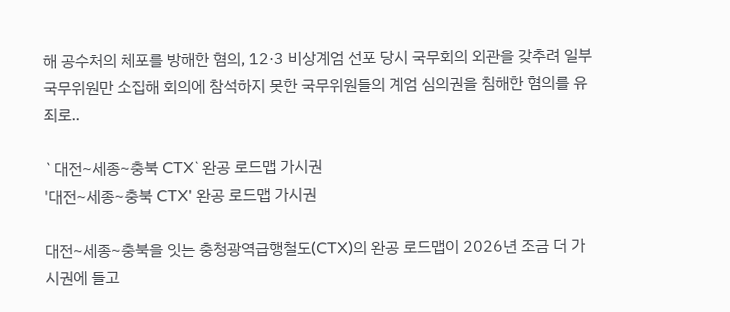해 공수처의 체포를 방해한 혐의, 12·3 비상계엄 선포 당시 국무회의 외관을 갖추려 일부 국무위원만 소집해 회의에 참석하지 못한 국무위원들의 계엄 심의권을 침해한 혐의를 유죄로..

`대전~세종~충북 CTX` 완공 로드맵 가시권
'대전~세종~충북 CTX' 완공 로드맵 가시권

대전~세종~충북을 잇는 충청광역급행철도(CTX)의 완공 로드맵이 2026년 조금 더 가시권에 들고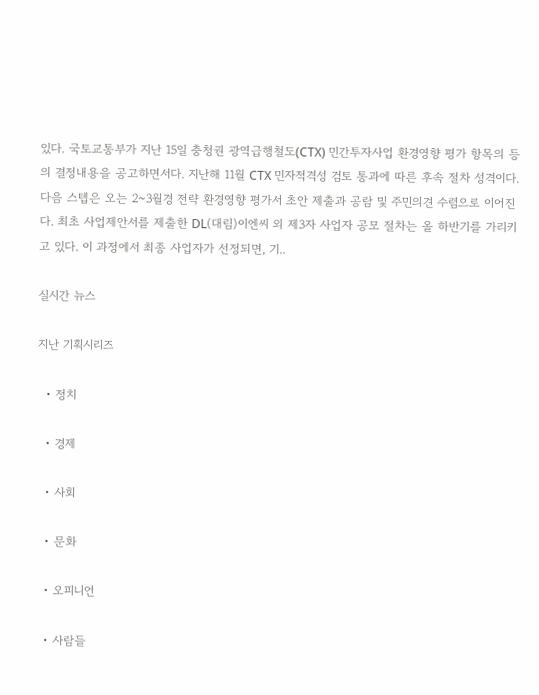있다. 국토교통부가 지난 15일 충청권 광역급행철도(CTX) 민간투자사업 환경영향 평가 항목의 등의 결정내용을 공고하면서다. 지난해 11월 CTX 민자적격성 검토 통과에 따른 후속 절차 성격이다. 다음 스텝은 오는 2~3월경 전략 환경영향 평가서 초안 제출과 공람 및 주민의견 수렴으로 이어진다. 최초 사업제안서를 제출한 DL(대림)이엔씨 외 제3자 사업자 공모 절차는 올 하반기를 가리키고 있다. 이 과정에서 최종 사업자가 선정되면, 기..

실시간 뉴스

지난 기획시리즈

  • 정치

  • 경제

  • 사회

  • 문화

  • 오피니언

  • 사람들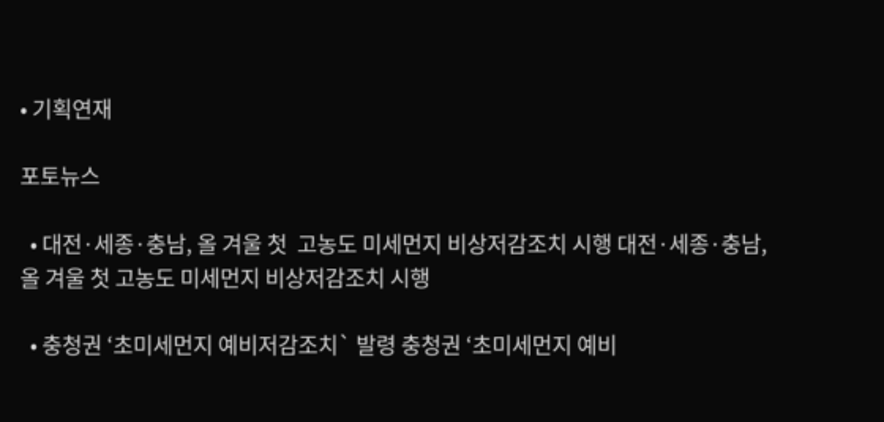• 기획연재

포토뉴스

  • 대전·세종·충남, 올 겨울 첫  고농도 미세먼지 비상저감조치 시행 대전·세종·충남, 올 겨울 첫 고농도 미세먼지 비상저감조치 시행

  • 충청권 ‘초미세먼지 예비저감조치` 발령 충청권 ‘초미세먼지 예비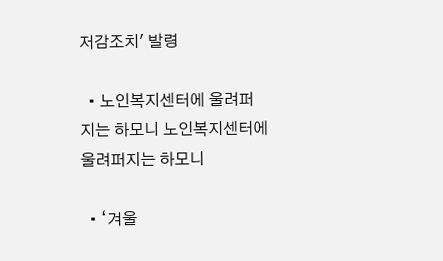저감조치' 발령

  • 노인복지센터에 울려퍼지는 하모니 노인복지센터에 울려퍼지는 하모니

  • ‘겨울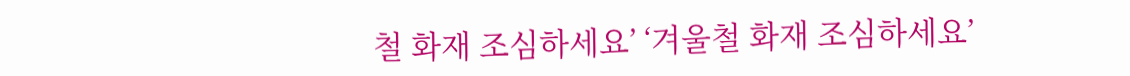철 화재 조심하세요’ ‘겨울철 화재 조심하세요’